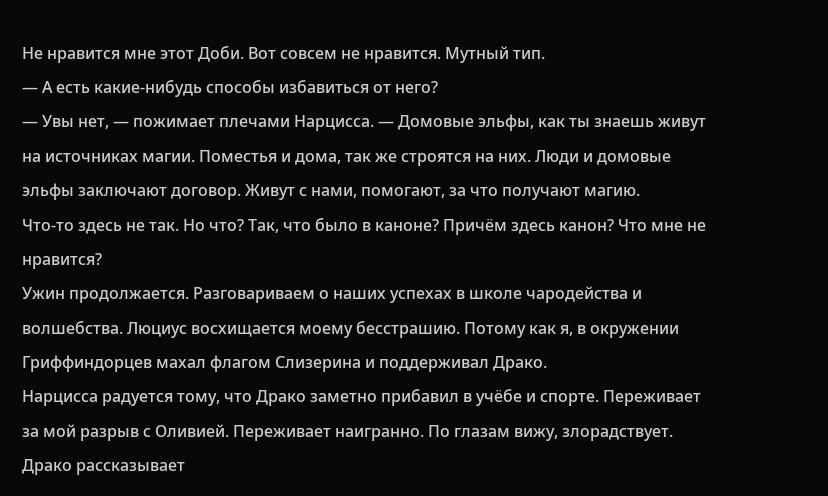Не нравится мне этот Доби. Вот совсем не нравится. Мутный тип.
— А есть какие-нибудь способы избавиться от него?
— Увы нет, — пожимает плечами Нарцисса. — Домовые эльфы, как ты знаешь живут на источниках магии. Поместья и дома, так же строятся на них. Люди и домовые эльфы заключают договор. Живут с нами, помогают, за что получают магию.
Что-то здесь не так. Но что? Так, что было в каноне? Причём здесь канон? Что мне не нравится?
Ужин продолжается. Разговариваем о наших успехах в школе чародейства и волшебства. Люциус восхищается моему бесстрашию. Потому как я, в окружении Гриффиндорцев махал флагом Слизерина и поддерживал Драко.
Нарцисса радуется тому, что Драко заметно прибавил в учёбе и спорте. Переживает за мой разрыв с Оливией. Переживает наигранно. По глазам вижу, злорадствует.
Драко рассказывает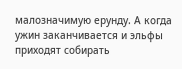малозначимую ерунду. А когда ужин заканчивается и эльфы приходят собирать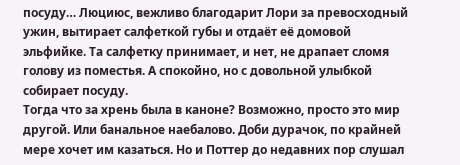посуду… Люциюс, вежливо благодарит Лори за превосходный ужин, вытирает салфеткой губы и отдаёт её домовой эльфийке. Та салфетку принимает, и нет, не драпает сломя голову из поместья. А спокойно, но с довольной улыбкой собирает посуду.
Тогда что за хрень была в каноне? Возможно, просто это мир другой. Или банальное наебалово. Доби дурачок, по крайней мере хочет им казаться. Но и Поттер до недавних пор слушал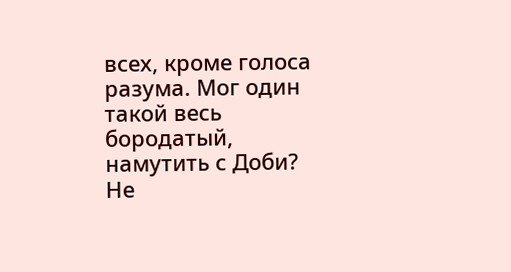всех, кроме голоса разума. Мог один такой весь бородатый, намутить с Доби? Не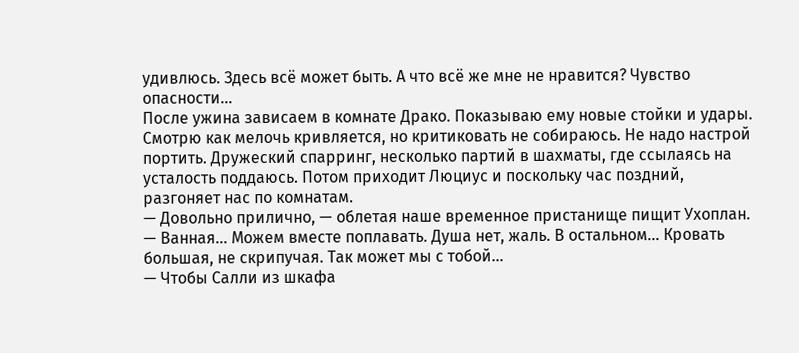удивлюсь. Здесь всё может быть. А что всё же мне не нравится? Чувство опасности…
После ужина зависаем в комнате Драко. Показываю ему новые стойки и удары. Смотрю как мелочь кривляется, но критиковать не собираюсь. Не надо настрой портить. Дружеский спарринг, несколько партий в шахматы, где ссылаясь на усталость поддаюсь. Потом приходит Люциус и поскольку час поздний, разгоняет нас по комнатам.
— Довольно прилично, — облетая наше временное пристанище пищит Ухоплан. — Ванная… Можем вместе поплавать. Душа нет, жаль. В остальном… Кровать большая, не скрипучая. Так может мы с тобой…
— Чтобы Салли из шкафа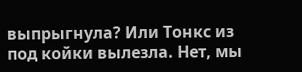выпрыгнула? Или Тонкс из под койки вылезла. Нет, мы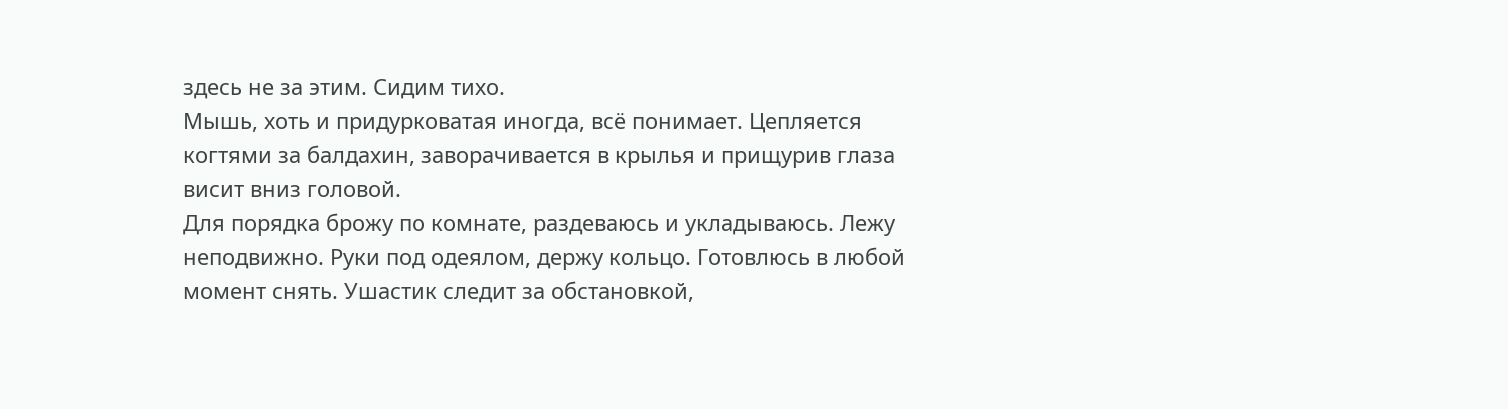здесь не за этим. Сидим тихо.
Мышь, хоть и придурковатая иногда, всё понимает. Цепляется когтями за балдахин, заворачивается в крылья и прищурив глаза висит вниз головой.
Для порядка брожу по комнате, раздеваюсь и укладываюсь. Лежу неподвижно. Руки под одеялом, держу кольцо. Готовлюсь в любой момент снять. Ушастик следит за обстановкой,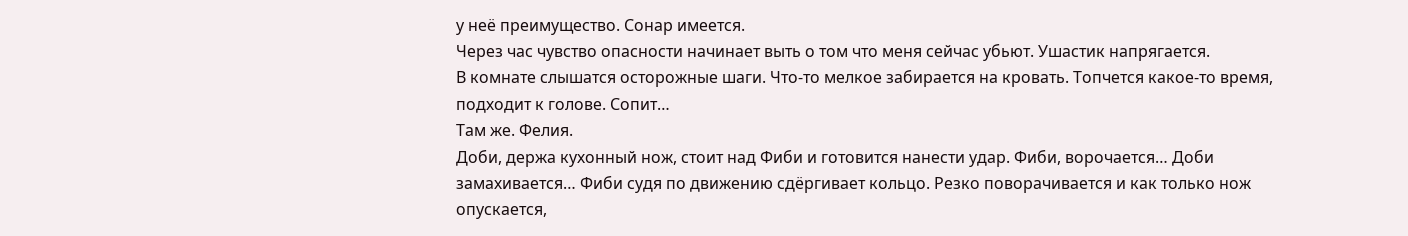у неё преимущество. Сонар имеется.
Через час чувство опасности начинает выть о том что меня сейчас убьют. Ушастик напрягается.
В комнате слышатся осторожные шаги. Что-то мелкое забирается на кровать. Топчется какое-то время, подходит к голове. Сопит…
Там же. Фелия.
Доби, держа кухонный нож, стоит над Фиби и готовится нанести удар. Фиби, ворочается… Доби замахивается… Фиби судя по движению сдёргивает кольцо. Резко поворачивается и как только нож опускается,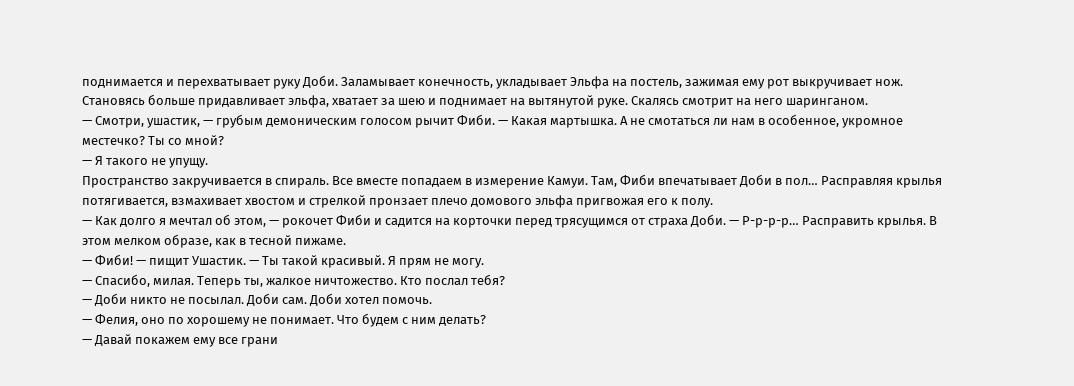поднимается и перехватывает руку Доби. Заламывает конечность, укладывает Эльфа на постель, зажимая ему рот выкручивает нож. Становясь больше придавливает эльфа, хватает за шею и поднимает на вытянутой руке. Скалясь смотрит на него шаринганом.
— Смотри, ушастик, — грубым демоническим голосом рычит Фиби. — Какая мартышка. А не смотаться ли нам в особенное, укромное местечко? Ты со мной?
— Я такого не упущу.
Пространство закручивается в спираль. Все вместе попадаем в измерение Камуи. Там, Фиби впечатывает Доби в пол… Расправляя крылья потягивается, взмахивает хвостом и стрелкой пронзает плечо домового эльфа пригвожая его к полу.
— Как долго я мечтал об этом, — рокочет Фиби и садится на корточки перед трясущимся от страха Доби. — Р-р-р-р… Расправить крылья. В этом мелком образе, как в тесной пижаме.
— Фиби! — пищит Ушастик. — Ты такой красивый. Я прям не могу.
— Спасибо, милая. Теперь ты, жалкое ничтожество. Кто послал тебя?
— Доби никто не посылал. Доби сам. Доби хотел помочь.
— Фелия, оно по хорошему не понимает. Что будем с ним делать?
— Давай покажем ему все грани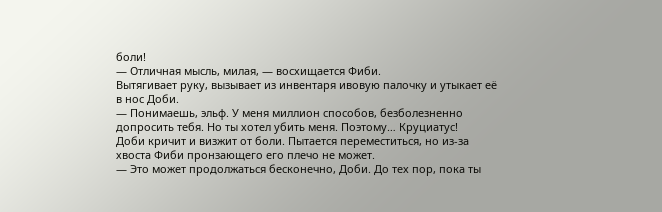боли!
— Отличная мысль, милая, — восхищается Фиби.
Вытягивает руку, вызывает из инвентаря ивовую палочку и утыкает её в нос Доби.
— Понимаешь, эльф. У меня миллион способов, безболезненно допросить тебя. Но ты хотел убить меня. Поэтому… Круциатус!
Доби кричит и визжит от боли. Пытается переместиться, но из-за хвоста Фиби пронзающего его плечо не может.
— Это может продолжаться бесконечно, Доби. До тех пор, пока ты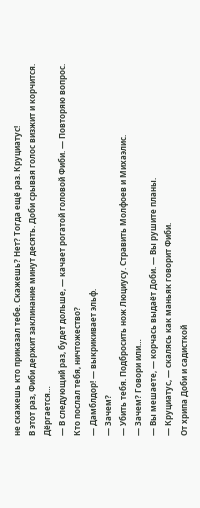не скажешь кто приказал тебе. Скажешь? Нет? Тогда ещё раз. Круциатус!
В этот раз, Фиби держит заклинание минут десять. Доби срывая голос визжит и корчится. Дёргается…
— В следующий раз, будет дольше, — качает рогатой головой Фиби. — Повторяю вопрос. Кто послал тебя, ничтожество?
— Дамблдор! — выкрикивает эльф.
— Зачем?
— Убить тебя. Подбросить нож Люциусу. Стравить Молфоев и Михаэлис.
— Зачем? Говори или…
— Вы мешаете, — корчась выдаёт Доби. — Вы рушите планы.
— Круциатус, — скалясь как маньяк говорит Фиби.
От хрипа Доби и садисткой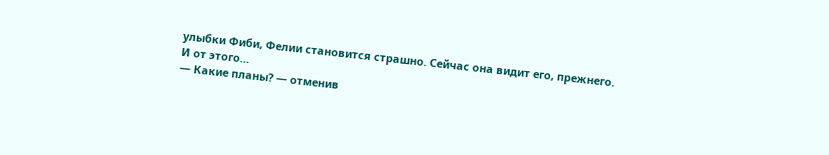улыбки Фиби, Фелии становится страшно. Сейчас она видит его, прежнего. И от этого…
— Какие планы? — отменив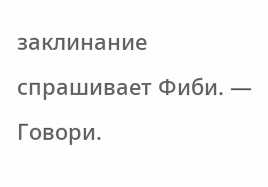заклинание спрашивает Фиби. — Говори.